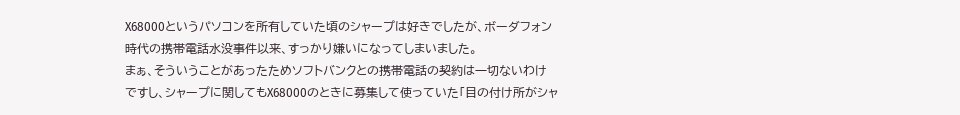X68000というパソコンを所有していた頃のシャープは好きでしたが、ボーダフォン時代の携帯電話水没事件以来、すっかり嫌いになってしまいました。
まぁ、そういうことがあったためソフトバンクとの携帯電話の契約は一切ないわけですし、シャープに関してもX68000のときに募集して使っていた「目の付け所がシャ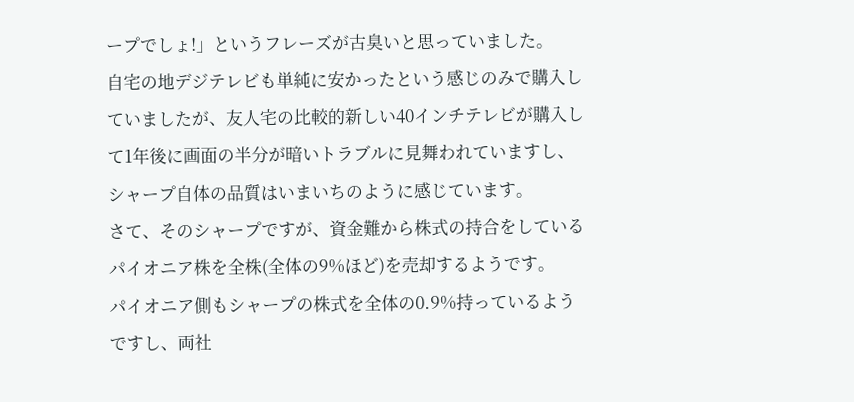ープでしょ!」というフレーズが古臭いと思っていました。
自宅の地デジテレビも単純に安かったという感じのみで購入していましたが、友人宅の比較的新しい40インチテレビが購入して1年後に画面の半分が暗いトラブルに見舞われていますし、シャープ自体の品質はいまいちのように感じています。
さて、そのシャープですが、資金難から株式の持合をしているパイオニア株を全株(全体の9%ほど)を売却するようです。
パイオニア側もシャープの株式を全体の0.9%持っているようですし、両社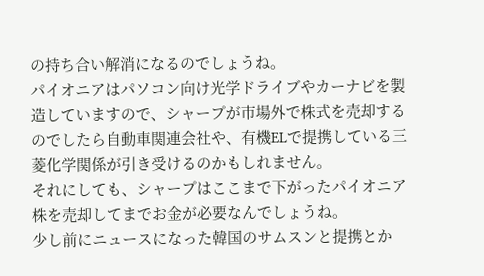の持ち合い解消になるのでしょうね。
パイオニアはパソコン向け光学ドライブやカーナビを製造していますので、シャープが市場外で株式を売却するのでしたら自動車関連会社や、有機ELで提携している三菱化学関係が引き受けるのかもしれません。
それにしても、シャープはここまで下がったパイオニア株を売却してまでお金が必要なんでしょうね。
少し前にニュースになった韓国のサムスンと提携とか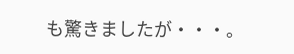も驚きましたが・・・。